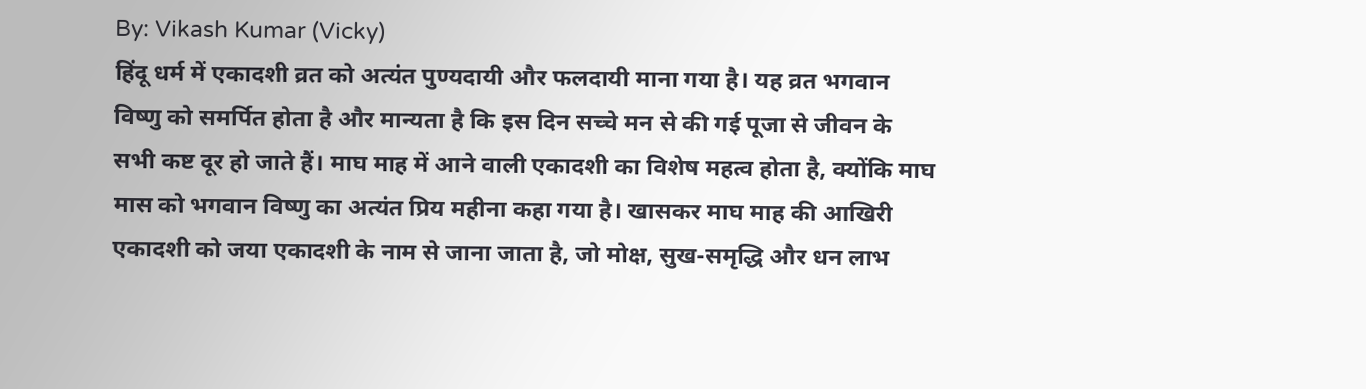By: Vikash Kumar (Vicky)
हिंदू धर्म में एकादशी व्रत को अत्यंत पुण्यदायी और फलदायी माना गया है। यह व्रत भगवान विष्णु को समर्पित होता है और मान्यता है कि इस दिन सच्चे मन से की गई पूजा से जीवन के सभी कष्ट दूर हो जाते हैं। माघ माह में आने वाली एकादशी का विशेष महत्व होता है, क्योंकि माघ मास को भगवान विष्णु का अत्यंत प्रिय महीना कहा गया है। खासकर माघ माह की आखिरी एकादशी को जया एकादशी के नाम से जाना जाता है, जो मोक्ष, सुख-समृद्धि और धन लाभ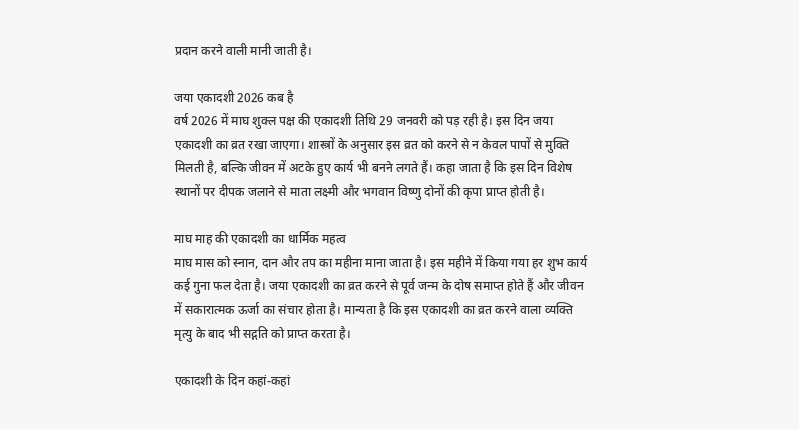प्रदान करने वाली मानी जाती है।

जया एकादशी 2026 कब है
वर्ष 2026 में माघ शुक्ल पक्ष की एकादशी तिथि 29 जनवरी को पड़ रही है। इस दिन जया एकादशी का व्रत रखा जाएगा। शास्त्रों के अनुसार इस व्रत को करने से न केवल पापों से मुक्ति मिलती है, बल्कि जीवन में अटके हुए कार्य भी बनने लगते हैं। कहा जाता है कि इस दिन विशेष स्थानों पर दीपक जलाने से माता लक्ष्मी और भगवान विष्णु दोनों की कृपा प्राप्त होती है।

माघ माह की एकादशी का धार्मिक महत्व
माघ मास को स्नान, दान और तप का महीना माना जाता है। इस महीने में किया गया हर शुभ कार्य कई गुना फल देता है। जया एकादशी का व्रत करने से पूर्व जन्म के दोष समाप्त होते हैं और जीवन में सकारात्मक ऊर्जा का संचार होता है। मान्यता है कि इस एकादशी का व्रत करने वाला व्यक्ति मृत्यु के बाद भी सद्गति को प्राप्त करता है।

एकादशी के दिन कहां-कहां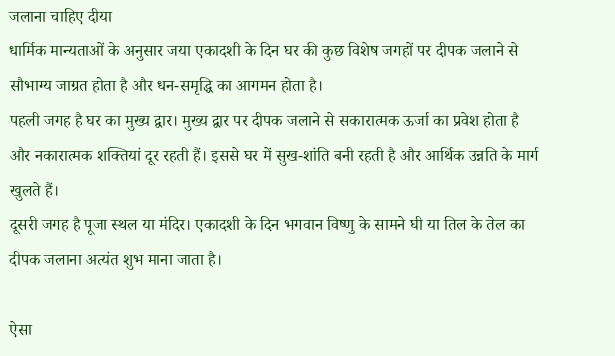जलाना चाहिए दीया
धार्मिक मान्यताओं के अनुसार जया एकादशी के दिन घर की कुछ विशेष जगहों पर दीपक जलाने से सौभाग्य जाग्रत होता है और धन-समृद्धि का आगमन होता है।
पहली जगह है घर का मुख्य द्वार। मुख्य द्वार पर दीपक जलाने से सकारात्मक ऊर्जा का प्रवेश होता है और नकारात्मक शक्तियां दूर रहती हैं। इससे घर में सुख-शांति बनी रहती है और आर्थिक उन्नति के मार्ग खुलते हैं।
दूसरी जगह है पूजा स्थल या मंदिर। एकादशी के दिन भगवान विष्णु के सामने घी या तिल के तेल का दीपक जलाना अत्यंत शुभ माना जाता है।

ऐसा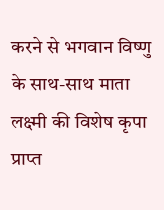करने से भगवान विष्णु के साथ-साथ माता लक्ष्मी की विशेष कृपा प्राप्त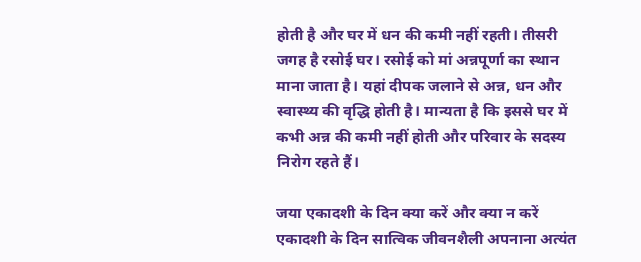होती है और घर में धन की कमी नहीं रहती। तीसरी जगह है रसोई घर। रसोई को मां अन्नपूर्णा का स्थान माना जाता है। यहां दीपक जलाने से अन्न, धन और स्वास्थ्य की वृद्धि होती है। मान्यता है कि इससे घर में कभी अन्न की कमी नहीं होती और परिवार के सदस्य निरोग रहते हैं।

जया एकादशी के दिन क्या करें और क्या न करें
एकादशी के दिन सात्विक जीवनशैली अपनाना अत्यंत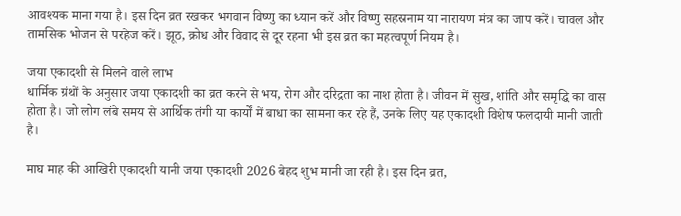आवश्यक माना गया है। इस दिन व्रत रखकर भगवान विष्णु का ध्यान करें और विष्णु सहस्रनाम या नारायण मंत्र का जाप करें। चावल और तामसिक भोजन से परहेज करें। झूठ, क्रोध और विवाद से दूर रहना भी इस व्रत का महत्वपूर्ण नियम है।

जया एकादशी से मिलने वाले लाभ
धार्मिक ग्रंथों के अनुसार जया एकादशी का व्रत करने से भय, रोग और दरिद्रता का नाश होता है। जीवन में सुख, शांति और समृद्धि का वास होता है। जो लोग लंबे समय से आर्थिक तंगी या कार्यों में बाधा का सामना कर रहे हैं, उनके लिए यह एकादशी विशेष फलदायी मानी जाती है।

माघ माह की आखिरी एकादशी यानी जया एकादशी 2026 बेहद शुभ मानी जा रही है। इस दिन व्रत,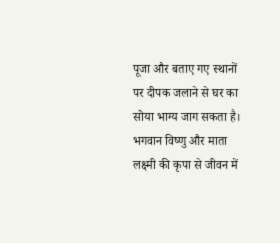पूजा और बताए गए स्थानों पर दीपक जलाने से घर का सोया भाग्य जाग सकता है। भगवान विष्णु और माता लक्ष्मी की कृपा से जीवन में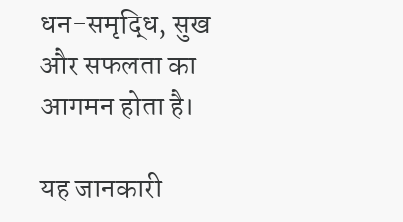धन-समृद्धि, सुख और सफलता का आगमन होता है।

यह जानकारी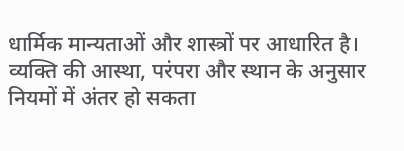धार्मिक मान्यताओं और शास्त्रों पर आधारित है। व्यक्ति की आस्था, परंपरा और स्थान के अनुसार नियमों में अंतर हो सकता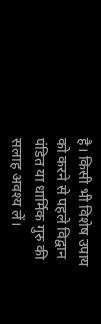है। किसी भी विशेष उपाय को करने से पहले विद्वान पंडित या धार्मिक गुरु की सलाह अवश्य लें।